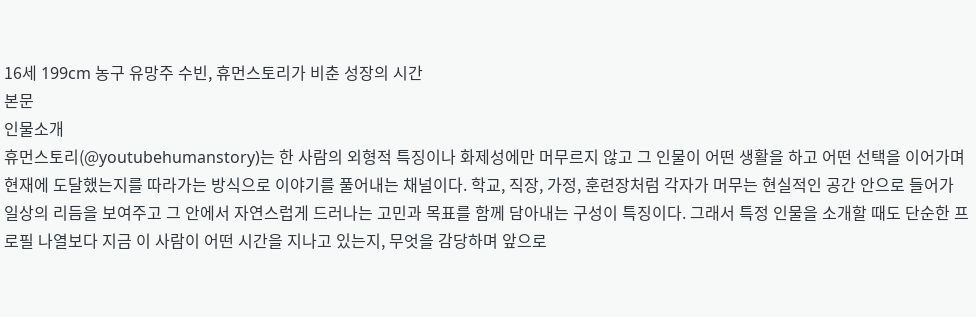16세 199cm 농구 유망주 수빈, 휴먼스토리가 비춘 성장의 시간
본문
인물소개
휴먼스토리(@youtubehumanstory)는 한 사람의 외형적 특징이나 화제성에만 머무르지 않고 그 인물이 어떤 생활을 하고 어떤 선택을 이어가며 현재에 도달했는지를 따라가는 방식으로 이야기를 풀어내는 채널이다. 학교, 직장, 가정, 훈련장처럼 각자가 머무는 현실적인 공간 안으로 들어가 일상의 리듬을 보여주고 그 안에서 자연스럽게 드러나는 고민과 목표를 함께 담아내는 구성이 특징이다. 그래서 특정 인물을 소개할 때도 단순한 프로필 나열보다 지금 이 사람이 어떤 시간을 지나고 있는지, 무엇을 감당하며 앞으로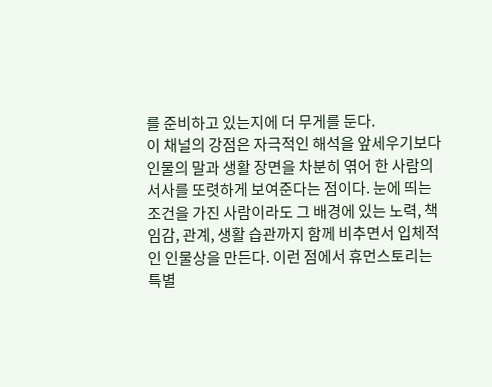를 준비하고 있는지에 더 무게를 둔다.
이 채널의 강점은 자극적인 해석을 앞세우기보다 인물의 말과 생활 장면을 차분히 엮어 한 사람의 서사를 또렷하게 보여준다는 점이다. 눈에 띄는 조건을 가진 사람이라도 그 배경에 있는 노력, 책임감, 관계, 생활 습관까지 함께 비추면서 입체적인 인물상을 만든다. 이런 점에서 휴먼스토리는 특별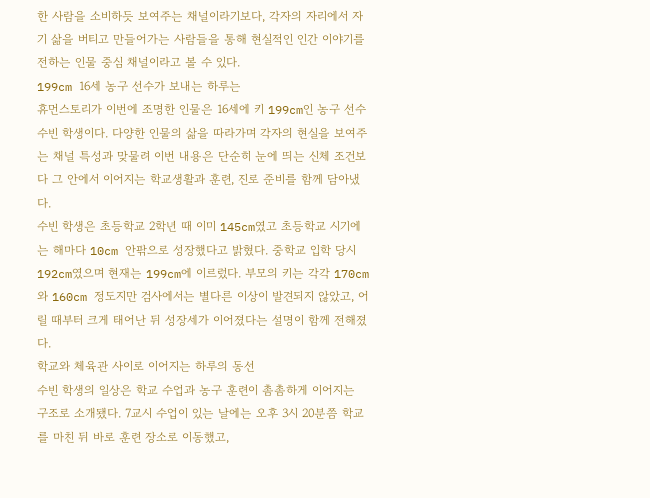한 사람을 소비하듯 보여주는 채널이라기보다, 각자의 자리에서 자기 삶을 버티고 만들어가는 사람들을 통해 현실적인 인간 이야기를 전하는 인물 중심 채널이라고 볼 수 있다.
199cm 16세 농구 선수가 보내는 하루는
휴먼스토리가 이번에 조명한 인물은 16세에 키 199cm인 농구 선수 수빈 학생이다. 다양한 인물의 삶을 따라가며 각자의 현실을 보여주는 채널 특성과 맞물려 이번 내용은 단순히 눈에 띄는 신체 조건보다 그 안에서 이어지는 학교생활과 훈련, 진로 준비를 함께 담아냈다.
수빈 학생은 초등학교 2학년 때 이미 145cm였고 초등학교 시기에는 해마다 10cm 안팎으로 성장했다고 밝혔다. 중학교 입학 당시 192cm였으며 현재는 199cm에 이르렀다. 부모의 키는 각각 170cm와 160cm 정도지만 검사에서는 별다른 이상이 발견되지 않았고, 어릴 때부터 크게 태어난 뒤 성장세가 이어졌다는 설명이 함께 전해졌다.
학교와 체육관 사이로 이어지는 하루의 동선
수빈 학생의 일상은 학교 수업과 농구 훈련이 촘촘하게 이어지는 구조로 소개됐다. 7교시 수업이 있는 날에는 오후 3시 20분쯤 학교를 마친 뒤 바로 훈련 장소로 이동했고,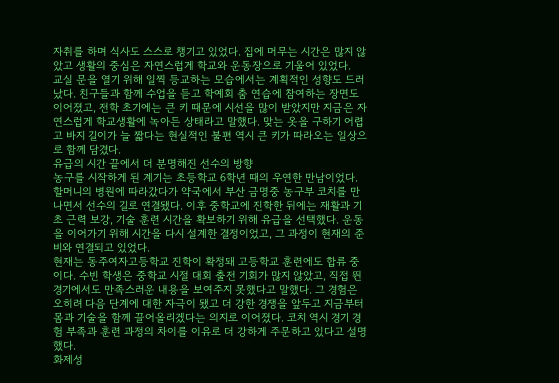자취를 하며 식사도 스스로 챙기고 있었다. 집에 머무는 시간은 많지 않았고 생활의 중심은 자연스럽게 학교와 운동장으로 기울어 있었다.
교실 문을 열기 위해 일찍 등교하는 모습에서는 계획적인 성향도 드러났다. 친구들과 함께 수업을 듣고 학예회 춤 연습에 참여하는 장면도 이어졌고, 전학 초기에는 큰 키 때문에 시선을 많이 받았지만 지금은 자연스럽게 학교생활에 녹아든 상태라고 말했다. 맞는 옷을 구하기 어렵고 바지 길이가 늘 짧다는 현실적인 불편 역시 큰 키가 따라오는 일상으로 함께 담겼다.
유급의 시간 끝에서 더 분명해진 선수의 방향
농구를 시작하게 된 계기는 초등학교 6학년 때의 우연한 만남이었다. 할머니의 병원에 따라갔다가 약국에서 부산 금명중 농구부 코치를 만나면서 선수의 길로 연결됐다. 이후 중학교에 진학한 뒤에는 재활과 기초 근력 보강, 기술 훈련 시간을 확보하기 위해 유급을 선택했다. 운동을 이어가기 위해 시간을 다시 설계한 결정이었고, 그 과정이 현재의 준비와 연결되고 있었다.
현재는 동주여자고등학교 진학이 확정돼 고등학교 훈련에도 합류 중이다. 수빈 학생은 중학교 시절 대회 출전 기회가 많지 않았고, 직접 뛴 경기에서도 만족스러운 내용을 보여주지 못했다고 말했다. 그 경험은 오히려 다음 단계에 대한 자극이 됐고 더 강한 경쟁을 앞두고 지금부터 몸과 기술을 함께 끌어올리겠다는 의지로 이어졌다. 코치 역시 경기 경험 부족과 훈련 과정의 차이를 이유로 더 강하게 주문하고 있다고 설명했다.
화제성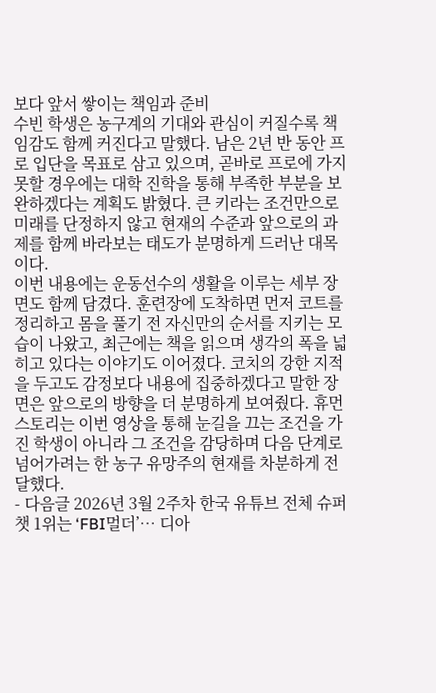보다 앞서 쌓이는 책임과 준비
수빈 학생은 농구계의 기대와 관심이 커질수록 책임감도 함께 커진다고 말했다. 남은 2년 반 동안 프로 입단을 목표로 삼고 있으며, 곧바로 프로에 가지 못할 경우에는 대학 진학을 통해 부족한 부분을 보완하겠다는 계획도 밝혔다. 큰 키라는 조건만으로 미래를 단정하지 않고 현재의 수준과 앞으로의 과제를 함께 바라보는 태도가 분명하게 드러난 대목이다.
이번 내용에는 운동선수의 생활을 이루는 세부 장면도 함께 담겼다. 훈련장에 도착하면 먼저 코트를 정리하고 몸을 풀기 전 자신만의 순서를 지키는 모습이 나왔고, 최근에는 책을 읽으며 생각의 폭을 넓히고 있다는 이야기도 이어졌다. 코치의 강한 지적을 두고도 감정보다 내용에 집중하겠다고 말한 장면은 앞으로의 방향을 더 분명하게 보여줬다. 휴먼스토리는 이번 영상을 통해 눈길을 끄는 조건을 가진 학생이 아니라 그 조건을 감당하며 다음 단계로 넘어가려는 한 농구 유망주의 현재를 차분하게 전달했다.
- 다음글 2026년 3월 2주차 한국 유튜브 전체 슈퍼챗 1위는 ‘FBI멀더’… 디아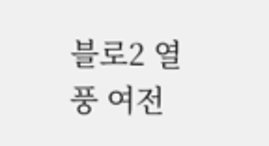블로2 열풍 여전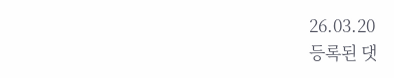26.03.20
등록된 댓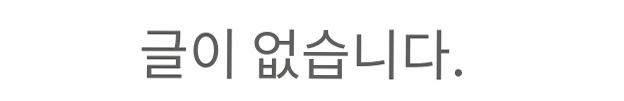글이 없습니다.